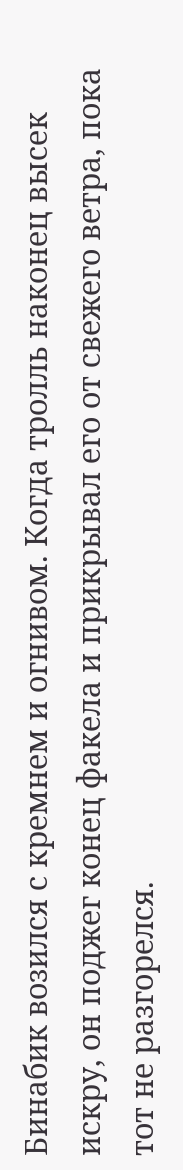Бинабик возился с кремнем и огнивом. Когда тролль наконец высек искру, он поджег конец факела и прикрывал его от свежего ветра, пока тот не разгорелся.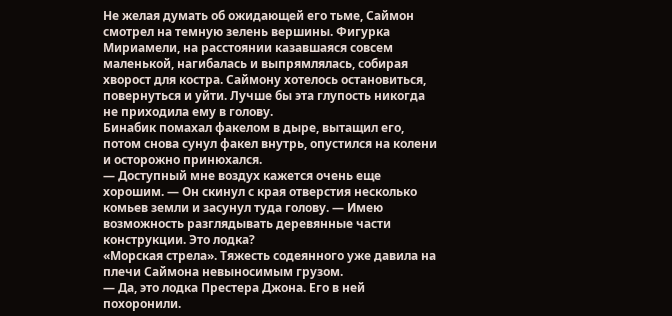Не желая думать об ожидающей его тьме, Саймон смотрел на темную зелень вершины. Фигурка Мириамели, на расстоянии казавшаяся совсем маленькой, нагибалась и выпрямлялась, собирая хворост для костра. Саймону хотелось остановиться, повернуться и уйти. Лучше бы эта глупость никогда не приходила ему в голову.
Бинабик помахал факелом в дыре, вытащил его, потом снова сунул факел внутрь, опустился на колени и осторожно принюхался.
— Доступный мне воздух кажется очень еще хорошим. — Он скинул с края отверстия несколько комьев земли и засунул туда голову. — Имею возможность разглядывать деревянные части конструкции. Это лодка?
«Морская стрела». Тяжесть содеянного уже давила на плечи Саймона невыносимым грузом.
— Да, это лодка Престера Джона. Его в ней похоронили.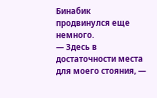Бинабик продвинулся еще немного.
— Здесь в достаточности места для моего стояния, —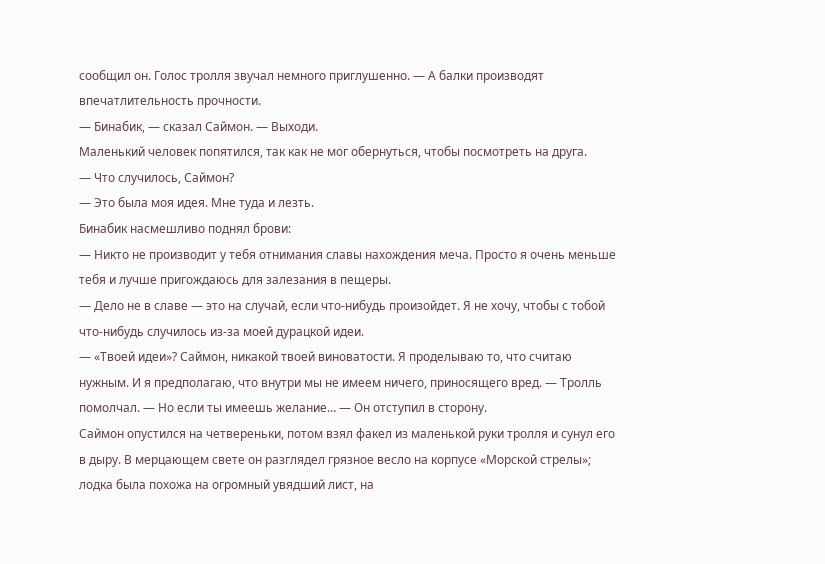сообщил он. Голос тролля звучал немного приглушенно. — А балки производят впечатлительность прочности.
— Бинабик, — сказал Саймон. — Выходи.
Маленький человек попятился, так как не мог обернуться, чтобы посмотреть на друга.
— Что случилось, Саймон?
— Это была моя идея. Мне туда и лезть.
Бинабик насмешливо поднял брови:
— Никто не производит у тебя отнимания славы нахождения меча. Просто я очень меньше тебя и лучше пригождаюсь для залезания в пещеры.
— Дело не в славе — это на случай, если что-нибудь произойдет. Я не хочу, чтобы с тобой что-нибудь случилось из-за моей дурацкой идеи.
— «Твоей идеи»? Саймон, никакой твоей виноватости. Я проделываю то, что считаю нужным. И я предполагаю, что внутри мы не имеем ничего, приносящего вред. — Тролль помолчал. — Но если ты имеешь желание… — Он отступил в сторону.
Саймон опустился на четвереньки, потом взял факел из маленькой руки тролля и сунул его в дыру. В мерцающем свете он разглядел грязное весло на корпусе «Морской стрелы»; лодка была похожа на огромный увядший лист, на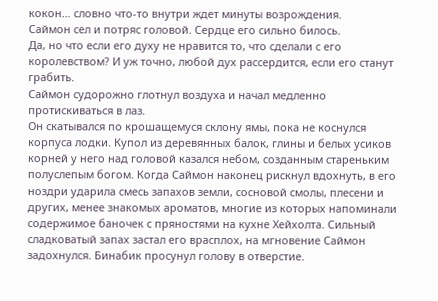кокон… словно что-то внутри ждет минуты возрождения.
Саймон сел и потряс головой. Сердце его сильно билось.
Да, но что если его духу не нравится то, что сделали с его королевством? И уж точно, любой дух рассердится, если его станут грабить.
Саймон судорожно глотнул воздуха и начал медленно протискиваться в лаз.
Он скатывался по крошащемуся склону ямы, пока не коснулся корпуса лодки. Купол из деревянных балок, глины и белых усиков корней у него над головой казался небом, созданным стареньким полуслепым богом. Когда Саймон наконец рискнул вдохнуть, в его ноздри ударила смесь запахов земли, сосновой смолы, плесени и других, менее знакомых ароматов, многие из которых напоминали содержимое баночек с пряностями на кухне Хейхолта. Сильный сладковатый запах застал его врасплох, на мгновение Саймон задохнулся. Бинабик просунул голову в отверстие.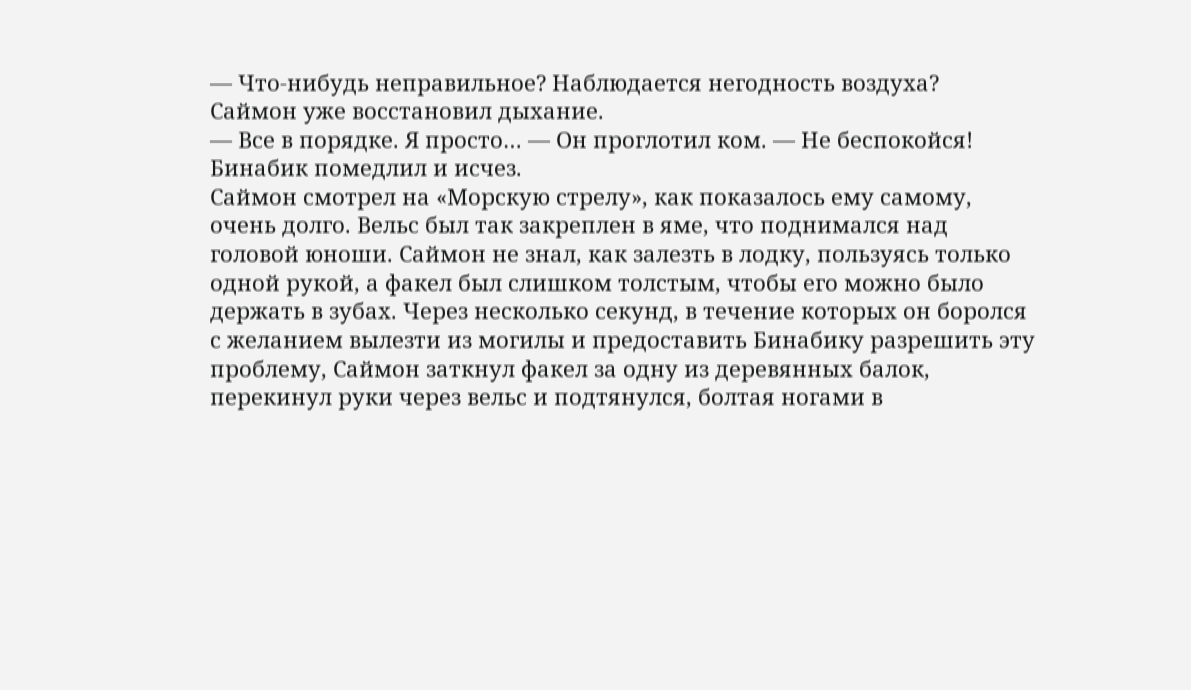— Что-нибудь неправильное? Наблюдается негодность воздуха?
Саймон уже восстановил дыхание.
— Все в порядке. Я просто… — Он проглотил ком. — Не беспокойся!
Бинабик помедлил и исчез.
Саймон смотрел на «Морскую стрелу», как показалось ему самому, очень долго. Вельс был так закреплен в яме, что поднимался над головой юноши. Саймон не знал, как залезть в лодку, пользуясь только одной рукой, а факел был слишком толстым, чтобы его можно было держать в зубах. Через несколько секунд, в течение которых он боролся с желанием вылезти из могилы и предоставить Бинабику разрешить эту проблему, Саймон заткнул факел за одну из деревянных балок, перекинул руки через вельс и подтянулся, болтая ногами в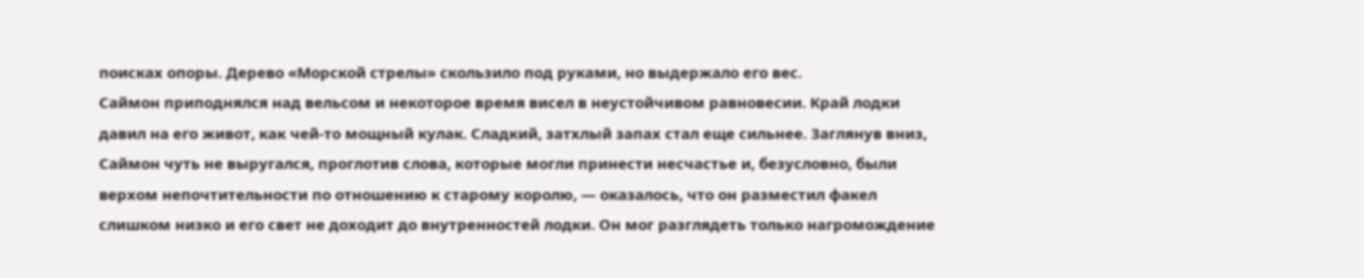поисках опоры. Дерево «Морской стрелы» скользило под руками, но выдержало его вес.
Саймон приподнялся над вельсом и некоторое время висел в неустойчивом равновесии. Край лодки давил на его живот, как чей-то мощный кулак. Сладкий, затхлый запах стал еще сильнее. Заглянув вниз, Саймон чуть не выругался, проглотив слова, которые могли принести несчастье и, безусловно, были верхом непочтительности по отношению к старому королю, — оказалось, что он разместил факел слишком низко и его свет не доходит до внутренностей лодки. Он мог разглядеть только нагромождение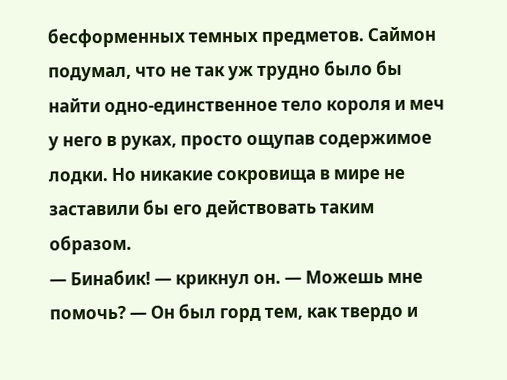бесформенных темных предметов. Саймон подумал, что не так уж трудно было бы найти одно-единственное тело короля и меч у него в руках, просто ощупав содержимое лодки. Но никакие сокровища в мире не заставили бы его действовать таким образом.
— Бинабик! — крикнул он. — Можешь мне помочь? — Он был горд тем, как твердо и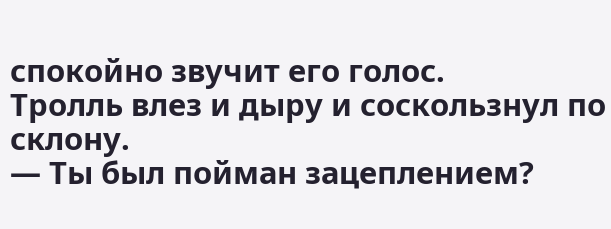спокойно звучит его голос.
Тролль влез и дыру и соскользнул по склону.
— Ты был пойман зацеплением?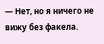— Нет, но я ничего не вижу без факела.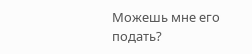Можешь мне его подать?